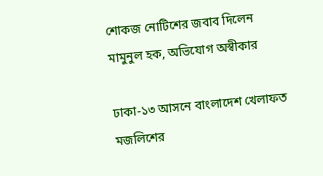শোকজ নোটিশের জবাব দিলেন মামুনুল হক, অভিযোগ অস্বীকার

ঢাকা-১৩ আসনে বাংলাদেশ খেলাফত মজলিশের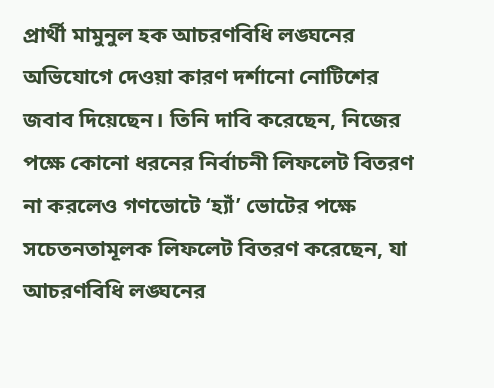প্রার্থী মামুনুল হক আচরণবিধি লঙ্ঘনের অভিযোগে দেওয়া কারণ দর্শানো নোটিশের জবাব দিয়েছেন। তিনি দাবি করেছেন, নিজের পক্ষে কোনো ধরনের নির্বাচনী লিফলেট বিতরণ না করলেও গণভোটে ‘হ্যাঁ’ ভোটের পক্ষে সচেতনতামূলক লিফলেট বিতরণ করেছেন, যা আচরণবিধি লঙ্ঘনের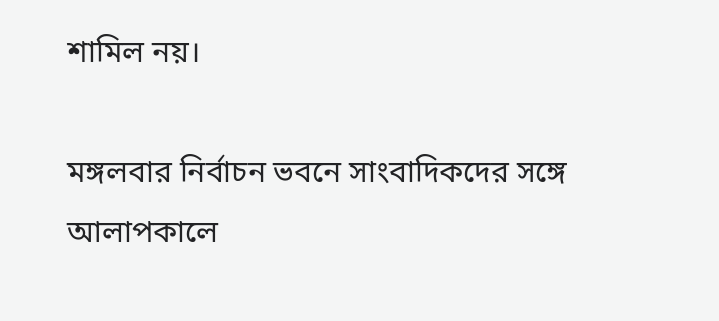শামিল নয়।

মঙ্গলবার নির্বাচন ভবনে সাংবাদিকদের সঙ্গে আলাপকালে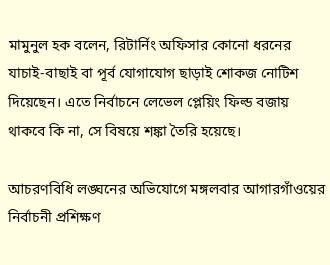মামুনুল হক বলেন, রিটার্নিং অফিসার কোনো ধরনের যাচাই-বাছাই বা পূর্ব যোগাযোগ ছাড়াই শোকজ নোটিশ দিয়েছেন। এতে নির্বাচনে লেভেল প্লেয়িং ফিল্ড বজায় থাকবে কি না, সে বিষয়ে শঙ্কা তৈরি হয়েছে।

আচরণবিধি লঙ্ঘনের অভিযোগে মঙ্গলবার আগারগাঁওয়ের নির্বাচনী প্রশিক্ষণ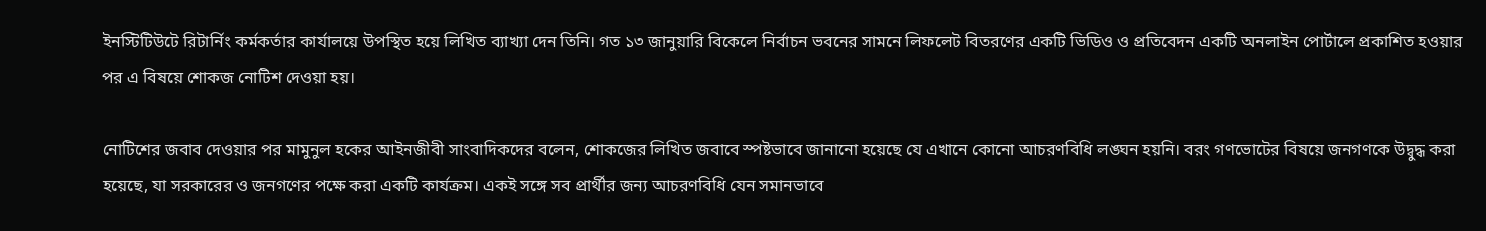ইনস্টিটিউটে রিটার্নিং কর্মকর্তার কার্যালয়ে উপস্থিত হয়ে লিখিত ব্যাখ্যা দেন তিনি। গত ১৩ জানুয়ারি বিকেলে নির্বাচন ভবনের সামনে লিফলেট বিতরণের একটি ভিডিও ও প্রতিবেদন একটি অনলাইন পোর্টালে প্রকাশিত হওয়ার পর এ বিষয়ে শোকজ নোটিশ দেওয়া হয়।

নোটিশের জবাব দেওয়ার পর মামুনুল হকের আইনজীবী সাংবাদিকদের বলেন, শোকজের লিখিত জবাবে স্পষ্টভাবে জানানো হয়েছে যে এখানে কোনো আচরণবিধি লঙ্ঘন হয়নি। বরং গণভোটের বিষয়ে জনগণকে উদ্বুদ্ধ করা হয়েছে, যা সরকারের ও জনগণের পক্ষে করা একটি কার্যক্রম। একই সঙ্গে সব প্রার্থীর জন্য আচরণবিধি যেন সমানভাবে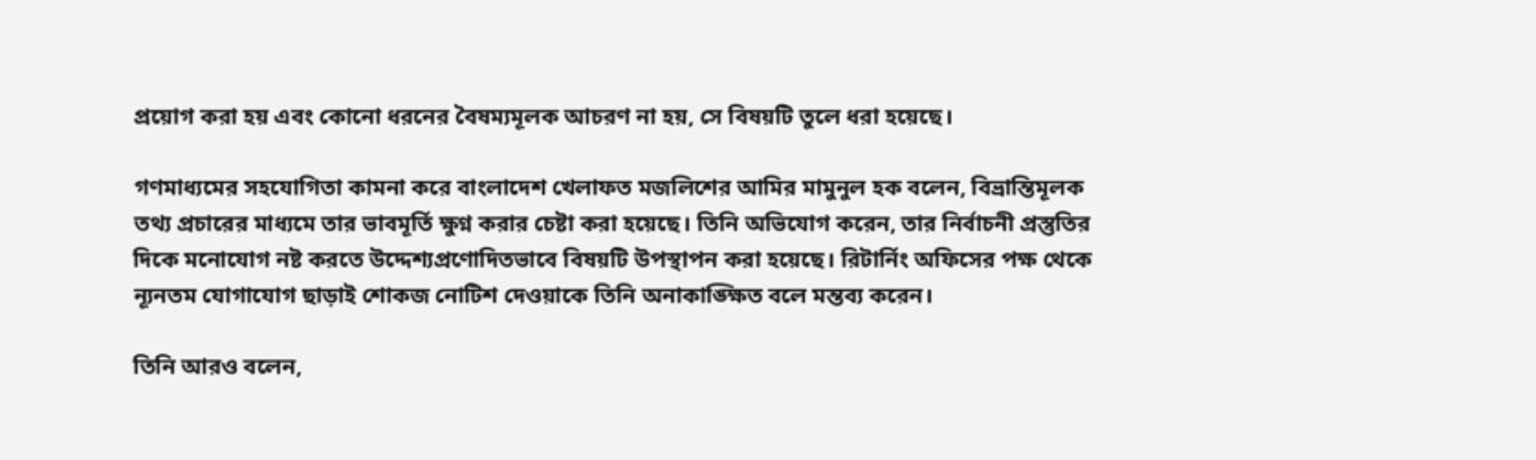প্রয়োগ করা হয় এবং কোনো ধরনের বৈষম্যমূলক আচরণ না হয়, সে বিষয়টি তুলে ধরা হয়েছে।

গণমাধ্যমের সহযোগিতা কামনা করে বাংলাদেশ খেলাফত মজলিশের আমির মামুনুল হক বলেন, বিভ্রান্তিমূলক তথ্য প্রচারের মাধ্যমে তার ভাবমূর্তি ক্ষুণ্ন করার চেষ্টা করা হয়েছে। তিনি অভিযোগ করেন, তার নির্বাচনী প্রস্তুতির দিকে মনোযোগ নষ্ট করতে উদ্দেশ্যপ্রণোদিতভাবে বিষয়টি উপস্থাপন করা হয়েছে। রিটার্নিং অফিসের পক্ষ থেকে ন্যূনতম যোগাযোগ ছাড়াই শোকজ নোটিশ দেওয়াকে তিনি অনাকাঙ্ক্ষিত বলে মন্তব্য করেন।

তিনি আরও বলেন,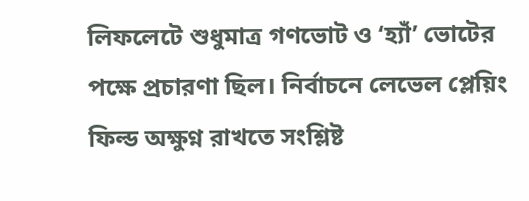লিফলেটে শুধুমাত্র গণভোট ও ‘হ্যাঁ’ ভোটের পক্ষে প্রচারণা ছিল। নির্বাচনে লেভেল প্লেয়িং ফিল্ড অক্ষুণ্ন রাখতে সংশ্লিষ্ট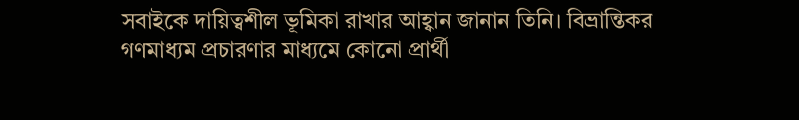সবাইকে দায়িত্বশীল ভূমিকা রাখার আহ্বান জানান তিনি। বিভ্রান্তিকর গণমাধ্যম প্রচারণার মাধ্যমে কোনো প্রার্থী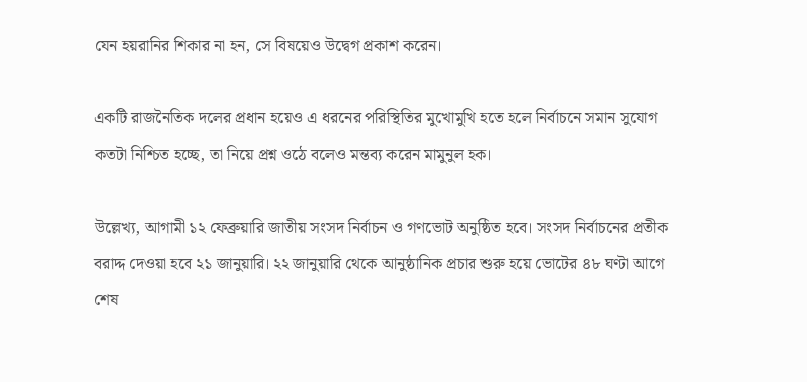যেন হয়রানির শিকার না হন, সে বিষয়েও উদ্বেগ প্রকাশ করেন।

একটি রাজনৈতিক দলের প্রধান হয়েও এ ধরনের পরিস্থিতির মুখোমুখি হতে হলে নির্বাচনে সমান সুযোগ কতটা নিশ্চিত হচ্ছে, তা নিয়ে প্রশ্ন ওঠে বলেও মন্তব্য করেন মামুনুল হক।

উল্লেখ্য, আগামী ১২ ফেব্রুয়ারি জাতীয় সংসদ নির্বাচন ও গণভোট অনুষ্ঠিত হবে। সংসদ নির্বাচনের প্রতীক বরাদ্দ দেওয়া হবে ২১ জানুয়ারি। ২২ জানুয়ারি থেকে আনুষ্ঠানিক প্রচার শুরু হয়ে ভোটের ৪৮ ঘণ্টা আগে শেষ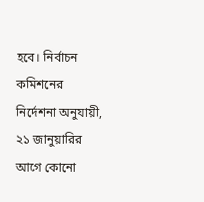হবে। নির্বাচন কমিশনের নির্দেশনা অনুযায়ী, ২১ জানুয়ারির আগে কোনো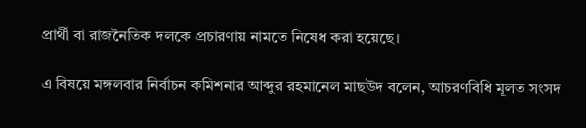প্রার্থী বা রাজনৈতিক দলকে প্রচারণায় নামতে নিষেধ করা হয়েছে।

এ বিষয়ে মঙ্গলবার নির্বাচন কমিশনার আব্দুর রহমানেল মাছউদ বলেন, আচরণবিধি মূলত সংসদ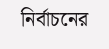নির্বাচনের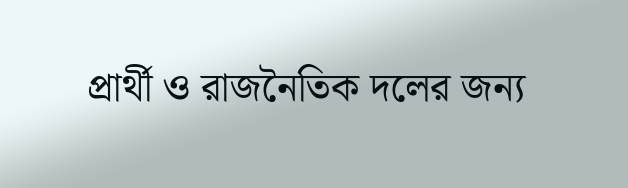প্রার্থী ও রাজনৈতিক দলের জন্য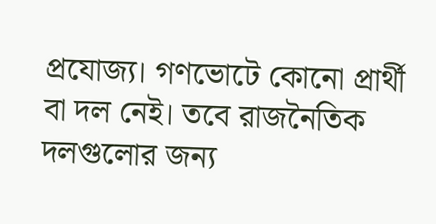প্রযোজ্য। গণভোটে কোনো প্রার্থী বা দল নেই। তবে রাজনৈতিক দলগুলোর জন্য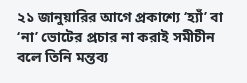২১ জানুয়ারির আগে প্রকাশ্যে ‘হ্যাঁ’ বা ‘না’ ভোটের প্রচার না করাই সমীচীন বলে তিনি মন্তব্য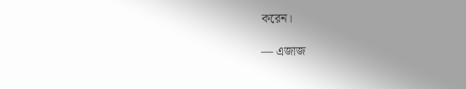করেন।

— এজাজ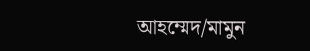আহম্মেদ/মামুন